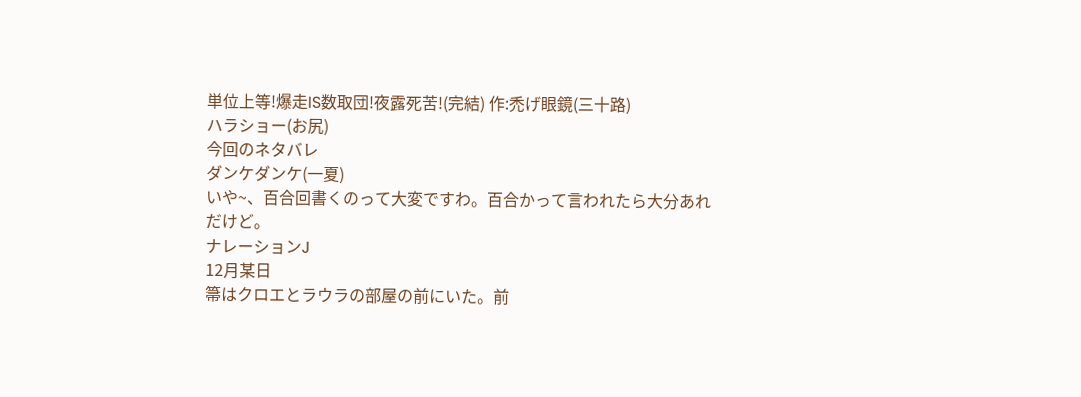単位上等!爆走IS数取団!夜露死苦!(完結) 作:禿げ眼鏡(三十路)
ハラショー(お尻)
今回のネタバレ
ダンケダンケ(一夏)
いや~、百合回書くのって大変ですわ。百合かって言われたら大分あれだけど。
ナレーションJ
12月某日
箒はクロエとラウラの部屋の前にいた。前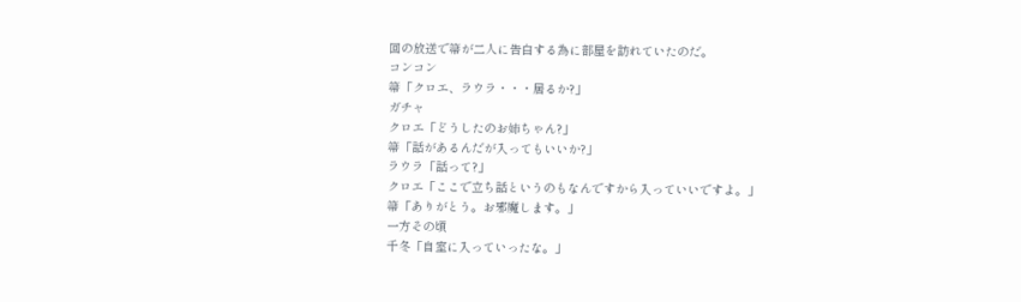回の放送で箒が二人に告白する為に部屋を訪れていたのだ。
コンコン
箒「クロエ、ラウラ・・・居るか?」
ガチャ
クロエ「どうしたのお姉ちゃん?」
箒「話があるんだが入ってもいいか?」
ラウラ「話って?」
クロエ「ここで立ち話というのもなんですから入っていいですよ。」
箒「ありがとう。お邪魔します。」
一方その頃
千冬「自室に入っていったな。」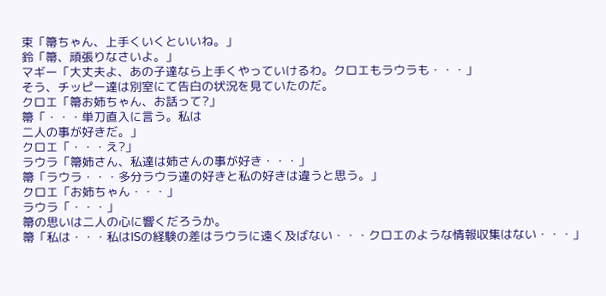束「箒ちゃん、上手くいくといいね。」
鈴「箒、頑張りなさいよ。」
マギー「大丈夫よ、あの子達なら上手くやっていけるわ。クロエもラウラも・・・」
そう、チッピー達は別室にて告白の状況を見ていたのだ。
クロエ「箒お姉ちゃん、お話って?」
箒「・・・単刀直入に言う。私は
二人の事が好きだ。」
クロエ「・・・え?」
ラウラ「箒姉さん、私達は姉さんの事が好き・・・」
箒「ラウラ・・・多分ラウラ達の好きと私の好きは違うと思う。」
クロエ「お姉ちゃん・・・」
ラウラ「・・・」
箒の思いは二人の心に響くだろうか。
箒「私は・・・私はISの経験の差はラウラに遠く及ばない・・・クロエのような情報収集はない・・・」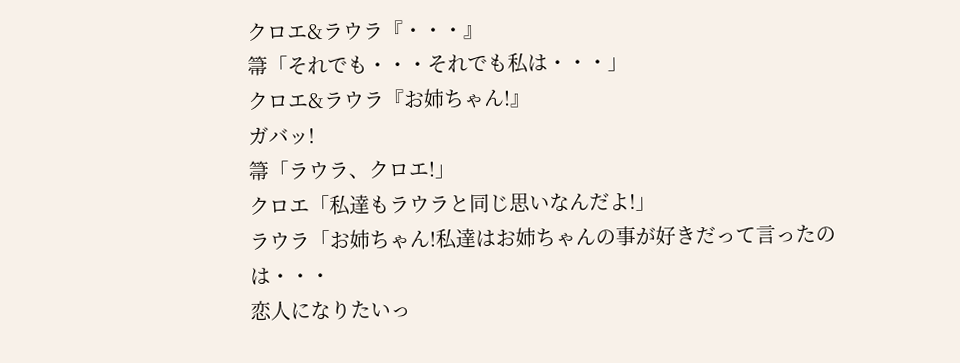クロエ&ラウラ『・・・』
箒「それでも・・・それでも私は・・・」
クロエ&ラウラ『お姉ちゃん!』
ガバッ!
箒「ラウラ、クロエ!」
クロエ「私達もラウラと同じ思いなんだよ!」
ラウラ「お姉ちゃん!私達はお姉ちゃんの事が好きだって言ったのは・・・
恋人になりたいっ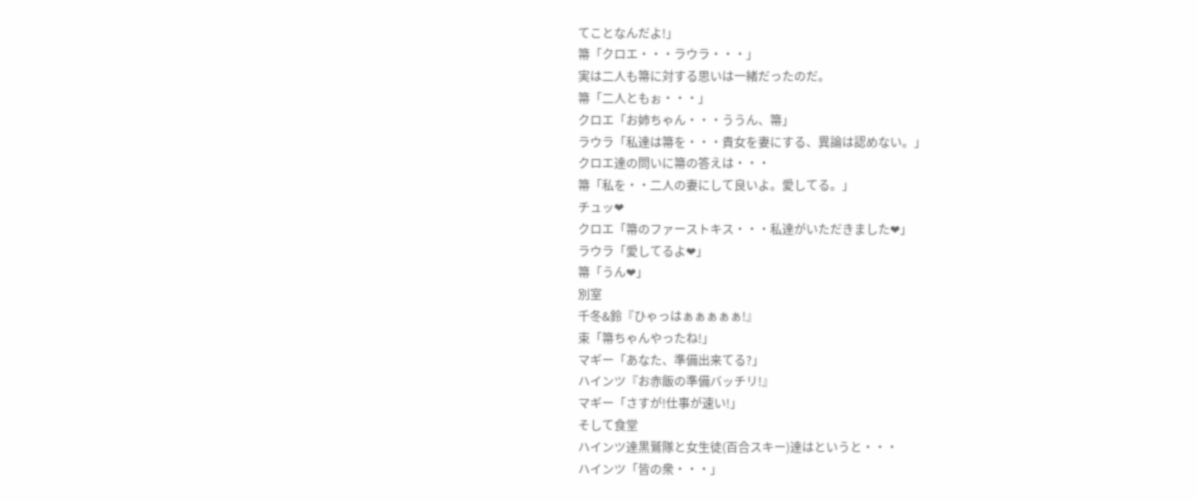てことなんだよ!」
箒「クロエ・・・ラウラ・・・」
実は二人も箒に対する思いは一緒だったのだ。
箒「二人ともぉ・・・」
クロエ「お姉ちゃん・・・ううん、箒」
ラウラ「私達は箒を・・・貴女を妻にする、異論は認めない。」
クロエ達の問いに箒の答えは・・・
箒「私を・・二人の妻にして良いよ。愛してる。」
チュッ❤
クロエ「箒のファーストキス・・・私達がいただきました❤」
ラウラ「愛してるよ❤」
箒「うん❤」
別室
千冬&鈴『ひゃっはぁぁぁぁぁ!』
束「箒ちゃんやったね!」
マギー「あなた、準備出来てる?」
ハインツ『お赤飯の準備バッチリ!』
マギー「さすが!仕事が速い!」
そして食堂
ハインツ達黒鷲隊と女生徒(百合スキー)達はというと・・・
ハインツ「皆の衆・・・」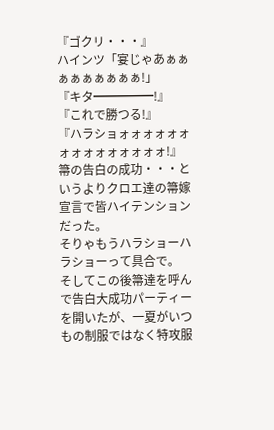『ゴクリ・・・』
ハインツ「宴じゃあぁぁぁぁぁぁぁぁぁ!」
『キタ━━━━━!』
『これで勝つる!』
『ハラショォォォォォォォォォォォォォォォ!』
箒の告白の成功・・・というよりクロエ達の箒嫁宣言で皆ハイテンションだった。
そりゃもうハラショーハラショーって具合で。
そしてこの後箒達を呼んで告白大成功パーティーを開いたが、一夏がいつもの制服ではなく特攻服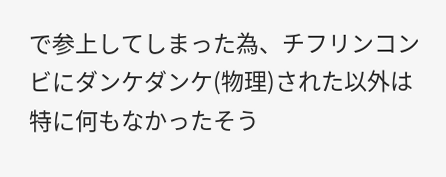で参上してしまった為、チフリンコンビにダンケダンケ(物理)された以外は特に何もなかったそう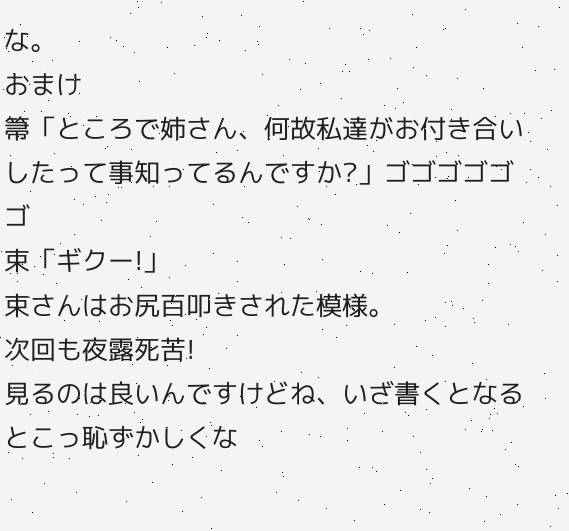な。
おまけ
箒「ところで姉さん、何故私達がお付き合いしたって事知ってるんですか?」ゴゴゴゴゴゴ
束「ギクー!」
束さんはお尻百叩きされた模様。
次回も夜露死苦!
見るのは良いんですけどね、いざ書くとなるとこっ恥ずかしくな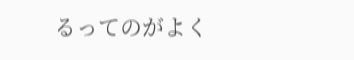るってのがよく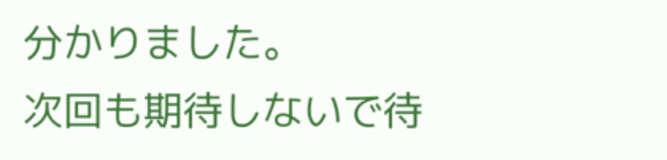分かりました。
次回も期待しないで待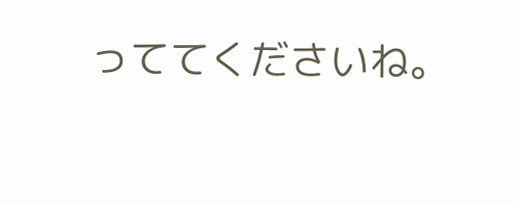っててくださいね。